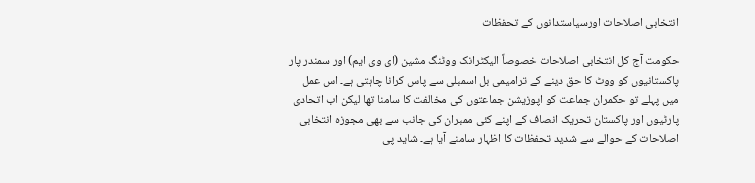انتخابی اصلاحات اورسیاستدانوں کے تحفظات

حکومت آج کل انتخابی اصلاحات خصوصاً الیکٹرانک ووٹنگ مشین (ای وی ایم) اور سمندر پار پاکستانیوں کو ووٹ کا حق دینے کے ترامیمی بل اسمبلی سے پاس کرانا چاہتی ہے۔ اس عمل میں پہلے تو حکمران جماعت کو اپوزیشن جماعتوں کی مخالفت کا سامنا تھا لیکن اب اتحادی پارٹیوں اور پاکستان تحریک انصاف کے اپنے کئی ممبران کی جانب سے بھی مجوزہ انتخابی اصلاحات کے حوالے سے شدید تحفظات کا اظہار سامنے آیا ہے۔ شاید پی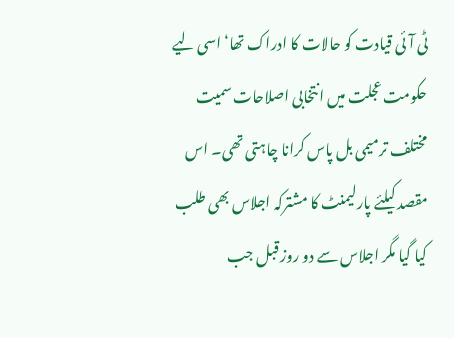ٹی آئی قیادت کو حالات کا ادراک تھا‘ اسی لیے حکومت عجلت میں انتخابی اصلاحات سمیت مختلف ترمیمی بل پاس کرانا چاہتی تھی۔ اس مقصد کیلئے پارلیمنٹ کا مشترکہ اجلاس بھی طلب کیا گیا مگر اجلاس سے دو روز قبل جب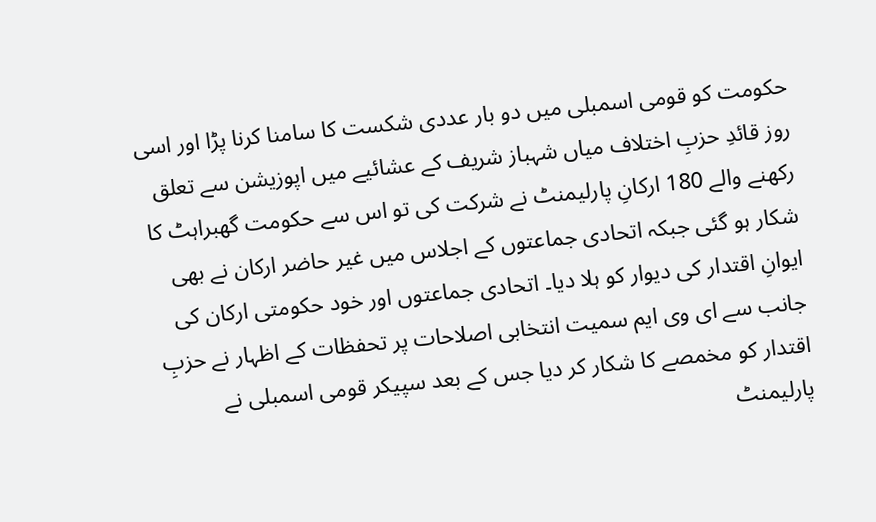حکومت کو قومی اسمبلی میں دو بار عددی شکست کا سامنا کرنا پڑا اور اسی روز قائدِ حزبِ اختلاف میاں شہباز شریف کے عشائیے میں اپوزیشن سے تعلق رکھنے والے 180 ارکانِ پارلیمنٹ نے شرکت کی تو اس سے حکومت گھبراہٹ کا شکار ہو گئی جبکہ اتحادی جماعتوں کے اجلاس میں غیر حاضر ارکان نے بھی ایوانِ اقتدار کی دیوار کو ہلا دیا۔ اتحادی جماعتوں اور خود حکومتی ارکان کی جانب سے ای وی ایم سمیت انتخابی اصلاحات پر تحفظات کے اظہار نے حزبِ اقتدار کو مخمصے کا شکار کر دیا جس کے بعد سپیکر قومی اسمبلی نے پارلیمنٹ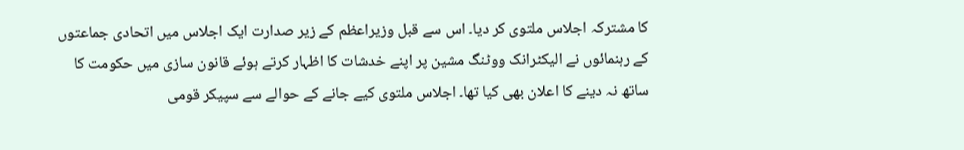کا مشترکہ اجلاس ملتوی کر دیا۔ اس سے قبل وزیراعظم کے زیر صدارت ایک اجلاس میں اتحادی جماعتوں کے رہنمائوں نے الیکٹرانک ووٹنگ مشین پر اپنے خدشات کا اظہار کرتے ہوئے قانون سازی میں حکومت کا ساتھ نہ دینے کا اعلان بھی کیا تھا۔ اجلاس ملتوی کیے جانے کے حوالے سے سپیکر قومی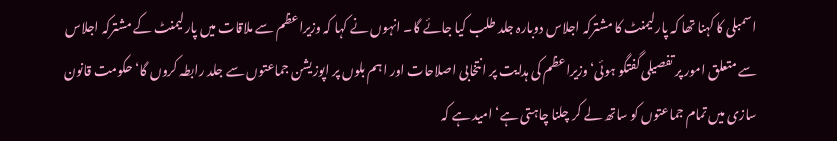اسمبلی کا کہنا تھا کہ پارلیمنٹ کا مشترکہ اجلاس دوبارہ جلد طلب کیا جائے گا۔ انہوں نے کہا کہ وزیراعظم سے ملاقات میں پارلیمنٹ کے مشترکہ اجلاس سے متعلق امور پر تفصیلی گفتگو ہوئی‘ وزیراعظم کی ہدایت پر انتخابی اصلاحات اور اہم بلوں پر اپوزیشن جماعتوں سے جلد رابطہ کروں گا‘ حکومت قانون سازی میں تمام جماعتوں کو ساتھ لے کر چلنا چاہتی ہے‘ امید ہے کہ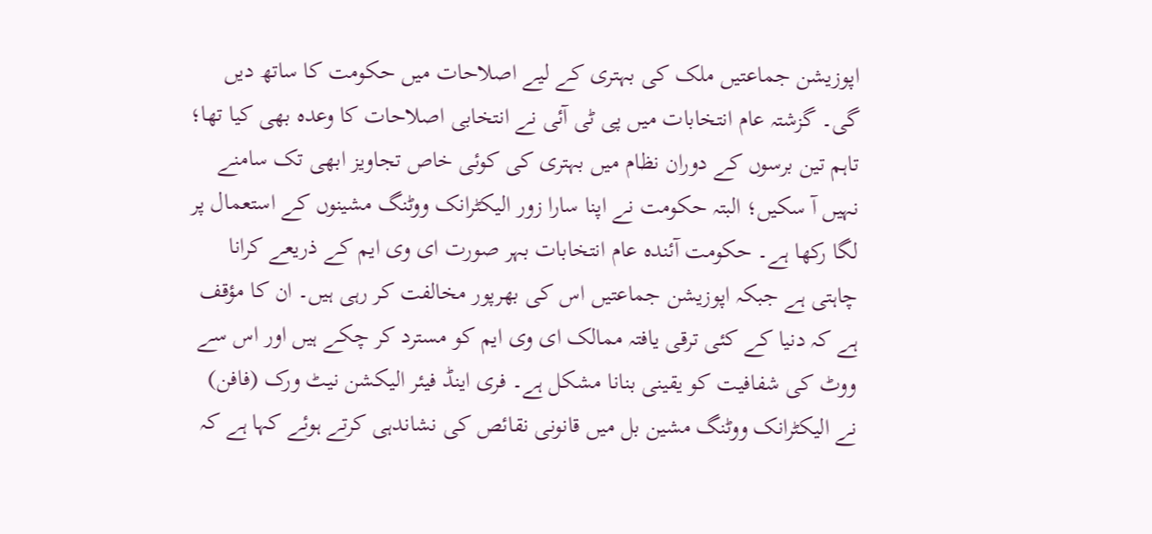اپوزیشن جماعتیں ملک کی بہتری کے لیے اصلاحات میں حکومت کا ساتھ دیں گی۔ گزشتہ عام انتخابات میں پی ٹی آئی نے انتخابی اصلاحات کا وعدہ بھی کیا تھا؛ تاہم تین برسوں کے دوران نظام میں بہتری کی کوئی خاص تجاویز ابھی تک سامنے نہیں آ سکیں؛ البتہ حکومت نے اپنا سارا زور الیکٹرانک ووٹنگ مشینوں کے استعمال پر لگا رکھا ہے۔ حکومت آئندہ عام انتخابات بہر صورت ای وی ایم کے ذریعے کرانا چاہتی ہے جبکہ اپوزیشن جماعتیں اس کی بھرپور مخالفت کر رہی ہیں۔ ان کا مؤقف ہے کہ دنیا کے کئی ترقی یافتہ ممالک ای وی ایم کو مسترد کر چکے ہیں اور اس سے ووٹ کی شفافیت کو یقینی بنانا مشکل ہے۔ فری اینڈ فیئر الیکشن نیٹ ورک (فافن) نے الیکٹرانک ووٹنگ مشین بل میں قانونی نقائص کی نشاندہی کرتے ہوئے کہا ہے کہ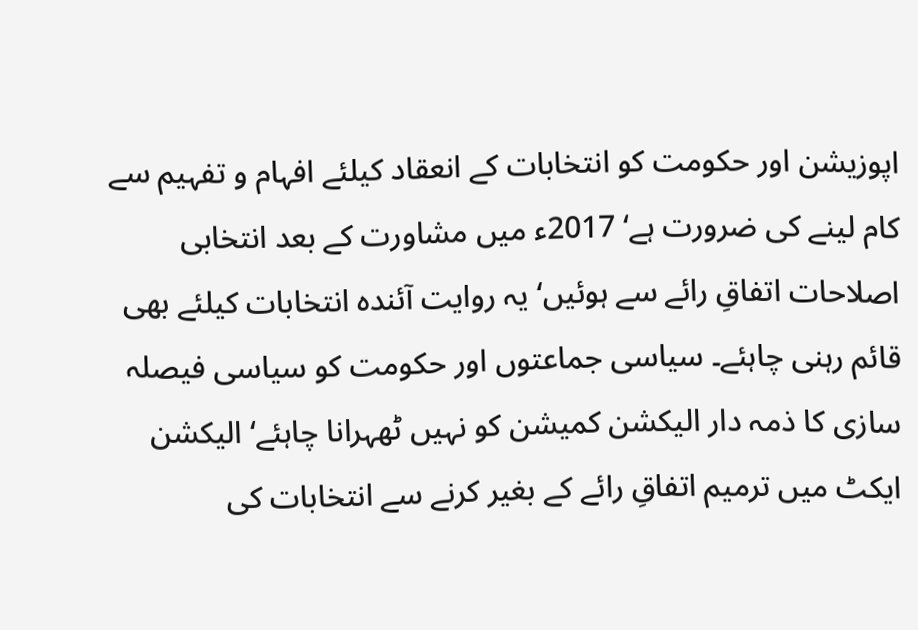اپوزیشن اور حکومت کو انتخابات کے انعقاد کیلئے افہام و تفہیم سے کام لینے کی ضرورت ہے‘ 2017ء میں مشاورت کے بعد انتخابی اصلاحات اتفاقِ رائے سے ہوئیں‘ یہ روایت آئندہ انتخابات کیلئے بھی قائم رہنی چاہئے۔ سیاسی جماعتوں اور حکومت کو سیاسی فیصلہ سازی کا ذمہ دار الیکشن کمیشن کو نہیں ٹھہرانا چاہئے‘ الیکشن ایکٹ میں ترمیم اتفاقِ رائے کے بغیر کرنے سے انتخابات کی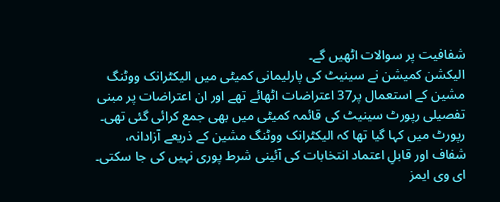شفافیت پر سوالات اٹھیں گے۔
الیکشن کمیشن نے سینیٹ کی پارلیمانی کمیٹی میں الیکٹرانک ووٹنگ مشین کے استعمال پر37 اعتراضات اٹھائے تھے اور ان اعتراضات پر مبنی تفصیلی رپورٹ سینیٹ کی قائمہ کمیٹی میں بھی جمع کرائی گئی تھی۔ رپورٹ میں کہا گیا تھا کہ الیکٹرانک ووٹنگ مشین کے ذریعے آزادانہ، شفاف اور قابلِ اعتماد انتخابات کی آئینی شرط پوری نہیں کی جا سکتی۔ ای وی ایمز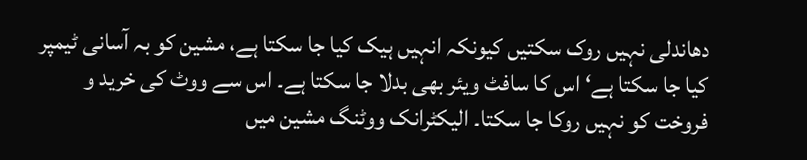دھاندلی نہیں روک سکتیں کیونکہ انہیں ہیک کیا جا سکتا ہے، مشین کو بہ آسانی ٹیمپر کیا جا سکتا ہے‘ اس کا سافٹ ویئر بھی بدلا جا سکتا ہے۔ اس سے ووٹ کی خرید و فروخت کو نہیں روکا جا سکتا۔ الیکٹرانک ووٹنگ مشین میں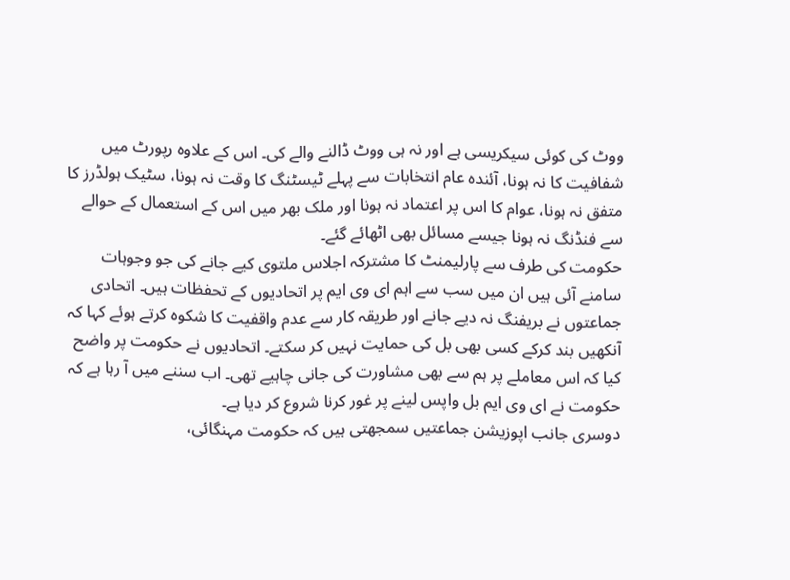ووٹ کی کوئی سیکریسی ہے اور نہ ہی ووٹ ڈالنے والے کی۔ اس کے علاوہ رپورٹ میں شفافیت کا نہ ہونا، آئندہ عام انتخابات سے پہلے ٹیسٹنگ کا وقت نہ ہونا، سٹیک ہولڈرز کا متفق نہ ہونا، عوام کا اس پر اعتماد نہ ہونا اور ملک بھر میں اس کے استعمال کے حوالے سے فنڈنگ نہ ہونا جیسے مسائل بھی اٹھائے گئے۔
حکومت کی طرف سے پارلیمنٹ کا مشترکہ اجلاس ملتوی کیے جانے کی جو وجوہات سامنے آئی ہیں ان میں سب سے اہم ای وی ایم پر اتحادیوں کے تحفظات ہیں۔ اتحادی جماعتوں نے بریفنگ نہ دیے جانے اور طریقہ کار سے عدم واقفیت کا شکوہ کرتے ہوئے کہا کہ آنکھیں بند کرکے کسی بھی بل کی حمایت نہیں کر سکتے۔ اتحادیوں نے حکومت پر واضح کیا کہ اس معاملے پر ہم سے بھی مشاورت کی جانی چاہیے تھی۔ اب سننے میں آ رہا ہے کہ حکومت نے ای وی ایم بل واپس لینے پر غور کرنا شروع کر دیا ہے۔
دوسری جانب اپوزیشن جماعتیں سمجھتی ہیں کہ حکومت مہنگائی،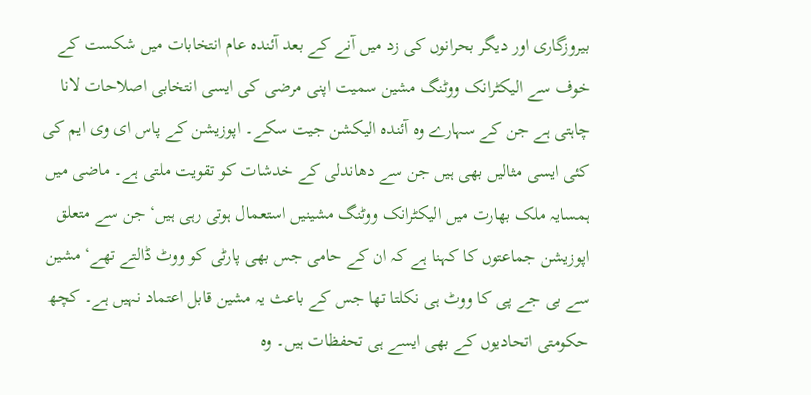بیروزگاری اور دیگر بحرانوں کی زد میں آنے کے بعد آئندہ عام انتخابات میں شکست کے خوف سے الیکٹرانک ووٹنگ مشین سمیت اپنی مرضی کی ایسی انتخابی اصلاحات لانا چاہتی ہے جن کے سہارے وہ آئندہ الیکشن جیت سکے۔ اپوزیشن کے پاس ای وی ایم کی کئی ایسی مثالیں بھی ہیں جن سے دھاندلی کے خدشات کو تقویت ملتی ہے۔ ماضی میں ہمسایہ ملک بھارت میں الیکٹرانک ووٹنگ مشینیں استعمال ہوتی رہی ہیں‘ جن سے متعلق اپوزیشن جماعتوں کا کہنا ہے کہ ان کے حامی جس بھی پارٹی کو ووٹ ڈالتے تھے‘ مشین سے بی جے پی کا ووٹ ہی نکلتا تھا جس کے باعث یہ مشین قابل اعتماد نہیں ہے۔ کچھ حکومتی اتحادیوں کے بھی ایسے ہی تحفظات ہیں۔ وہ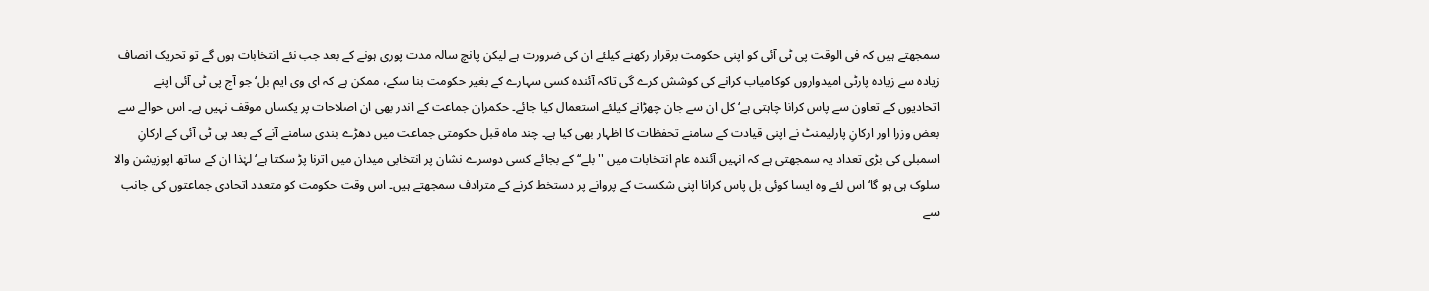سمجھتے ہیں کہ فی الوقت پی ٹی آئی کو اپنی حکومت برقرار رکھنے کیلئے ان کی ضرورت ہے لیکن پانچ سالہ مدت پوری ہونے کے بعد جب نئے انتخابات ہوں گے تو تحریک انصاف زیادہ سے زیادہ پارٹی امیدواروں کوکامیاب کرانے کی کوشش کرے گی تاکہ آئندہ کسی سہارے کے بغیر حکومت بنا سکے، ممکن ہے کہ ای وی ایم بل‘ جو آج پی ٹی آئی اپنے اتحادیوں کے تعاون سے پاس کرانا چاہتی ہے‘ کل ان سے جان چھڑانے کیلئے استعمال کیا جائے۔ حکمران جماعت کے اندر بھی ان اصلاحات پر یکساں موقف نہیں ہے۔ اس حوالے سے بعض وزرا اور ارکانِ پارلیمنٹ نے اپنی قیادت کے سامنے تحفظات کا اظہار بھی کیا ہے۔ چند ماہ قبل حکومتی جماعت میں دھڑے بندی سامنے آنے کے بعد پی ٹی آئی کے ارکانِ اسمبلی کی بڑی تعداد یہ سمجھتی ہے کہ انہیں آئندہ عام انتخابات میں ''بلے‘‘ کے بجائے کسی دوسرے نشان پر انتخابی میدان میں اترنا پڑ سکتا ہے‘ لہٰذا ان کے ساتھ اپوزیشن والا سلوک ہی ہو گا‘ اس لئے وہ ایسا کوئی بل پاس کرانا اپنی شکست کے پروانے پر دستخط کرنے کے مترادف سمجھتے ہیں۔ اس وقت حکومت کو متعدد اتحادی جماعتوں کی جانب سے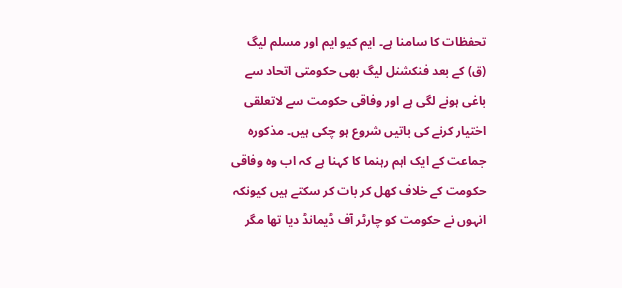تحفظات کا سامنا ہے۔ ایم کیو ایم اور مسلم لیگ (ق) کے بعد فنکشنل لیگ بھی حکومتی اتحاد سے باغی ہونے لگی ہے اور وفاقی حکومت سے لاتعلقی اختیار کرنے کی باتیں شروع ہو چکی ہیں۔ مذکورہ جماعت کے ایک اہم رہنما کا کہنا ہے کہ اب وہ وفاقی حکومت کے خلاف کھل کر بات کر سکتے ہیں کیونکہ انہوں نے حکومت کو چارٹر آف ڈیمانڈ دیا تھا مگر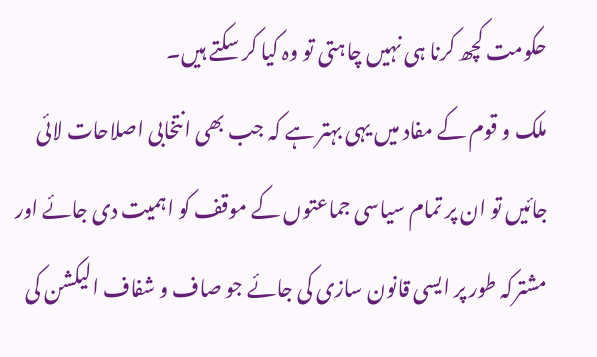حکومت کچھ کرنا ہی نہیں چاہتی تو وہ کیا کر سکتے ہیں۔
ملک و قوم کے مفاد میں یہی بہتر ہے کہ جب بھی انتخابی اصلاحات لائی جائیں تو ان پر تمام سیاسی جماعتوں کے موقف کو اہمیت دی جائے اور مشترکہ طور پر ایسی قانون سازی کی جائے جو صاف و شفاف الیکشن کی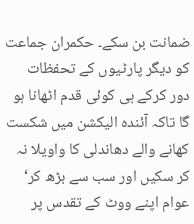ضمانت بن سکے۔ حکمران جماعت کو دیگر پارٹیوں کے تحفظات دور کرکے ہی کوئی قدم اٹھانا ہو گا تاکہ آئندہ الیکشن میں شکست کھانے والے دھاندلی کا واویلا نہ کر سکیں اور سب سے بڑھ کر‘ عوام اپنے ووٹ کے تقدس پر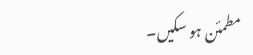مطمئن ہو سکیں۔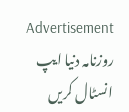Advertisement
روزنامہ دنیا ایپ انسٹال کریں